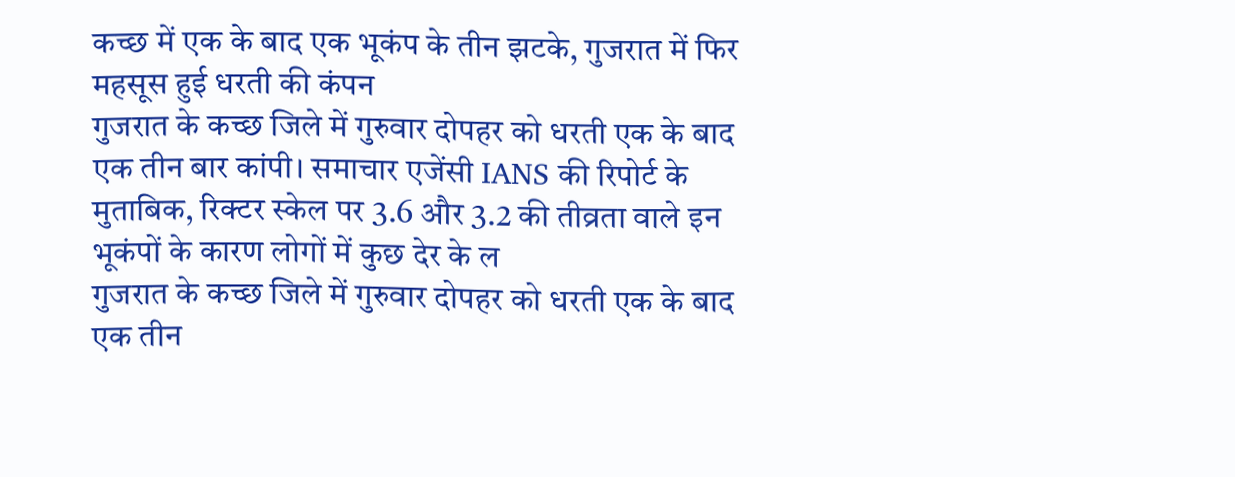कच्छ में एक के बाद एक भूकंप के तीन झटके, गुजरात में फिर महसूस हुई धरती की कंपन
गुजरात के कच्छ जिले में गुरुवार दोपहर को धरती एक के बाद एक तीन बार कांपी। समाचार एजेंसी IANS की रिपोर्ट के मुताबिक, रिक्टर स्केल पर 3.6 और 3.2 की तीव्रता वाले इन भूकंपों के कारण लोगों में कुछ देर के ल
गुजरात के कच्छ जिले में गुरुवार दोपहर को धरती एक के बाद एक तीन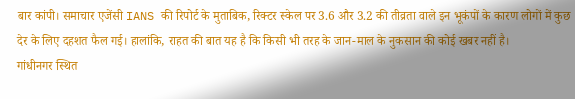बार कांपी। समाचार एजेंसी IANS की रिपोर्ट के मुताबिक, रिक्टर स्केल पर 3.6 और 3.2 की तीव्रता वाले इन भूकंपों के कारण लोगों में कुछ देर के लिए दहशत फैल गई। हालांकि, राहत की बात यह है कि किसी भी तरह के जान-माल के नुकसान की कोई खबर नहीं है।
गांधीनगर स्थित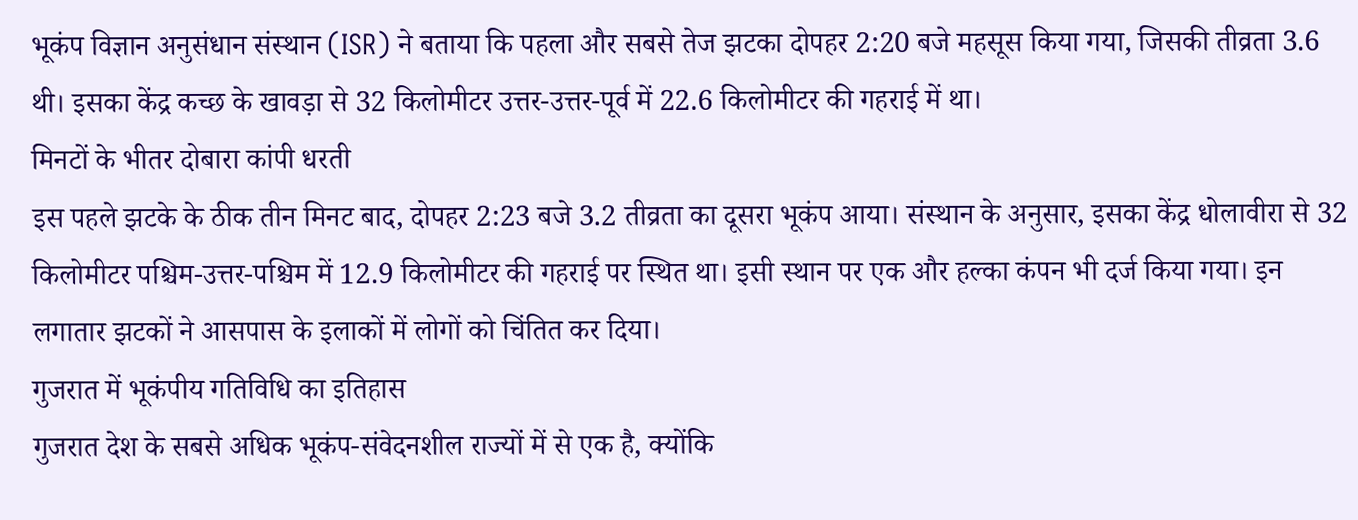भूकंप विज्ञान अनुसंधान संस्थान (ISR) ने बताया कि पहला और सबसे तेज झटका दोपहर 2:20 बजे महसूस किया गया, जिसकी तीव्रता 3.6 थी। इसका केंद्र कच्छ के खावड़ा से 32 किलोमीटर उत्तर-उत्तर-पूर्व में 22.6 किलोमीटर की गहराई में था।
मिनटों के भीतर दोबारा कांपी धरती
इस पहले झटके के ठीक तीन मिनट बाद, दोपहर 2:23 बजे 3.2 तीव्रता का दूसरा भूकंप आया। संस्थान के अनुसार, इसका केंद्र धोलावीरा से 32 किलोमीटर पश्चिम-उत्तर-पश्चिम में 12.9 किलोमीटर की गहराई पर स्थित था। इसी स्थान पर एक और हल्का कंपन भी दर्ज किया गया। इन लगातार झटकों ने आसपास के इलाकों में लोगों को चिंतित कर दिया।
गुजरात में भूकंपीय गतिविधि का इतिहास
गुजरात देश के सबसे अधिक भूकंप-संवेदनशील राज्यों में से एक है, क्योंकि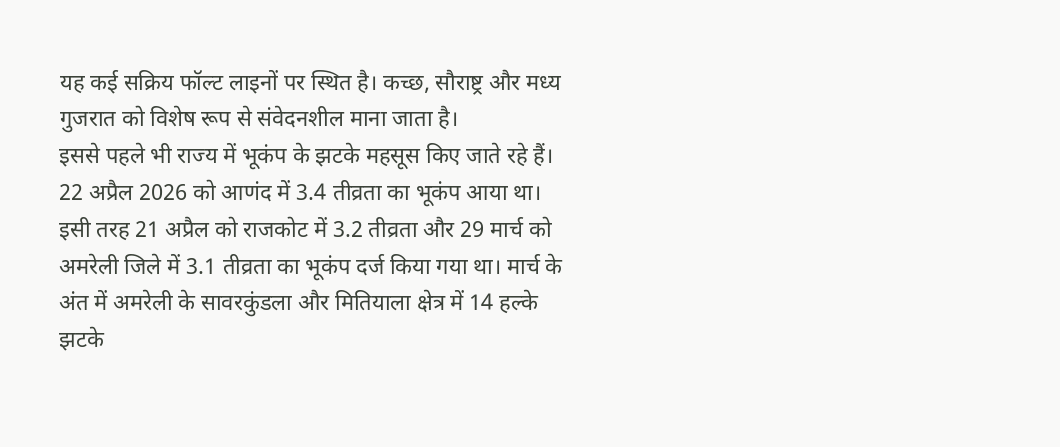यह कई सक्रिय फॉल्ट लाइनों पर स्थित है। कच्छ, सौराष्ट्र और मध्य गुजरात को विशेष रूप से संवेदनशील माना जाता है।
इससे पहले भी राज्य में भूकंप के झटके महसूस किए जाते रहे हैं। 22 अप्रैल 2026 को आणंद में 3.4 तीव्रता का भूकंप आया था। इसी तरह 21 अप्रैल को राजकोट में 3.2 तीव्रता और 29 मार्च को अमरेली जिले में 3.1 तीव्रता का भूकंप दर्ज किया गया था। मार्च के अंत में अमरेली के सावरकुंडला और मितियाला क्षेत्र में 14 हल्के झटके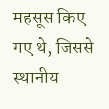महसूस किए गए थे, जिससे स्थानीय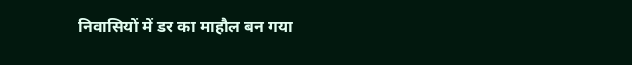निवासियों में डर का माहौल बन गया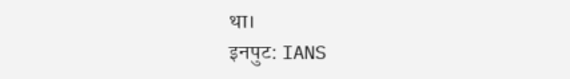था।
इनपुट: IANS